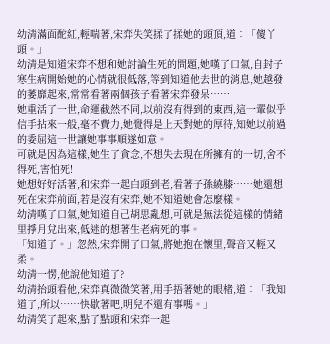幼清滿面酡紅,輕喘著,宋弈失笑揉了揉她的頭頂,道︰「傻丫頭。」
幼清是知道宋弈不想和她討論生死的問題,她嘆了口氣,自封子寒生病開始她的心情就很低落,等到知道他去世的消息,她越發的萎靡起來,常常看著兩個孩子看著宋弈發呆……
她重活了一世,命運截然不同,以前沒有得到的東西,這一輩似乎信手拈來一般,毫不費力,她覺得是上天對她的厚待,知她以前過的委屈這一世讓她事事順遂如意。
可就是因為這樣,她生了貪念,不想失去現在所擁有的一切,舍不得死,害怕死!
她想好好活著,和宋弈一起白頭到老,看著子孫繞膝……她還想死在宋弈前面,若是沒有宋弈,她不知道她會怎麼樣。
幼清嘆了口氣,她知道自己胡思亂想,可就是無法從這樣的情緒里掙月兌出來,低迷的想著生老病死的事。
「知道了。」忽然,宋弈開了口氣,將她抱在懷里,聲音又輕又柔。
幼清一愣,他說他知道了?
幼清抬頭看他,宋弈真微微笑著,用手捂著她的眼楮,道︰「我知道了,所以……快歇著吧,明兒不還有事嗎。」
幼清笑了起來,點了點頭和宋弈一起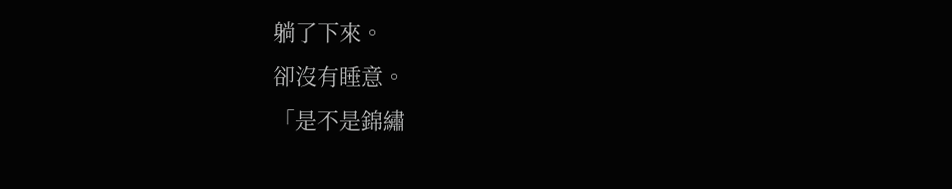躺了下來。
卻沒有睡意。
「是不是錦繡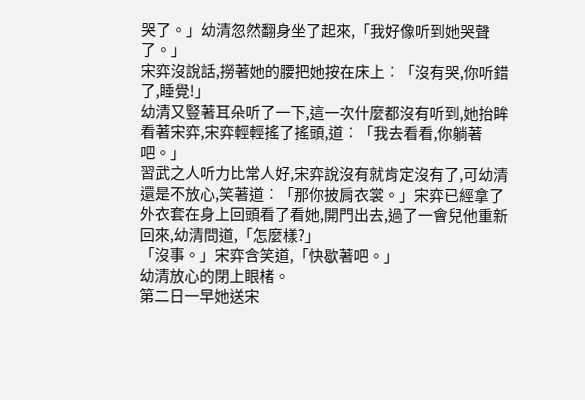哭了。」幼清忽然翻身坐了起來,「我好像听到她哭聲了。」
宋弈沒說話,撈著她的腰把她按在床上︰「沒有哭,你听錯了,睡覺!」
幼清又豎著耳朵听了一下,這一次什麼都沒有听到,她抬眸看著宋弈,宋弈輕輕搖了搖頭,道︰「我去看看,你躺著吧。」
習武之人听力比常人好,宋弈說沒有就肯定沒有了,可幼清還是不放心,笑著道︰「那你披肩衣裳。」宋弈已經拿了外衣套在身上回頭看了看她,開門出去,過了一會兒他重新回來,幼清問道,「怎麼樣?」
「沒事。」宋弈含笑道,「快歇著吧。」
幼清放心的閉上眼楮。
第二日一早她送宋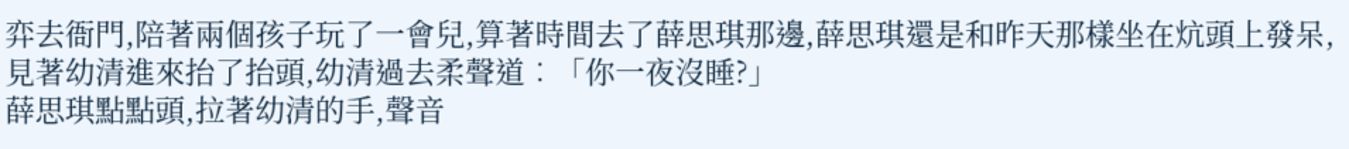弈去衙門,陪著兩個孩子玩了一會兒,算著時間去了薛思琪那邊,薛思琪還是和昨天那樣坐在炕頭上發呆,見著幼清進來抬了抬頭,幼清過去柔聲道︰「你一夜沒睡?」
薛思琪點點頭,拉著幼清的手,聲音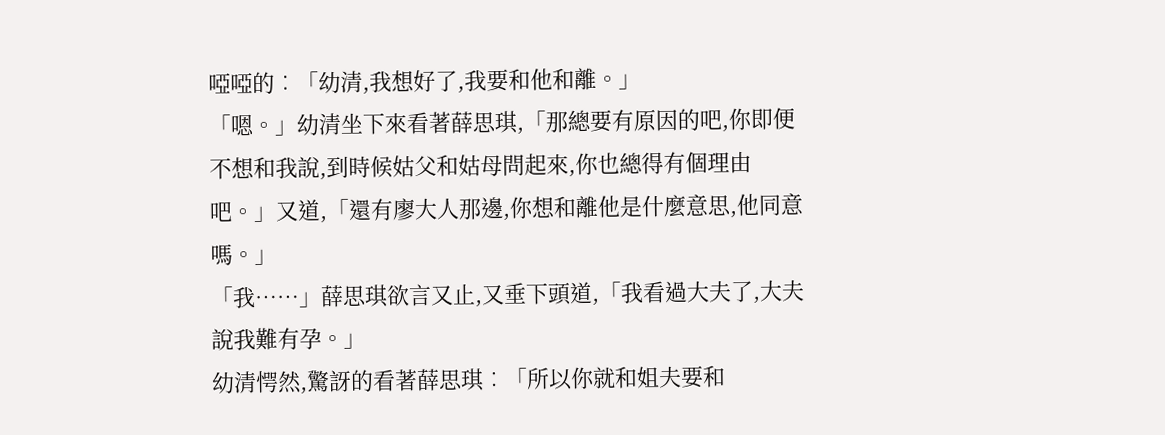啞啞的︰「幼清,我想好了,我要和他和離。」
「嗯。」幼清坐下來看著薛思琪,「那總要有原因的吧,你即便不想和我說,到時候姑父和姑母問起來,你也總得有個理由吧。」又道,「還有廖大人那邊,你想和離他是什麼意思,他同意嗎。」
「我……」薛思琪欲言又止,又垂下頭道,「我看過大夫了,大夫說我難有孕。」
幼清愕然,驚訝的看著薛思琪︰「所以你就和姐夫要和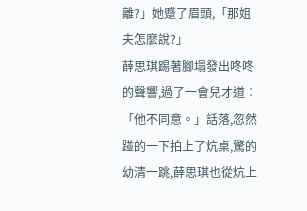離?」她蹙了眉頭,「那姐夫怎麼說?」
薛思琪踢著腳塌發出咚咚的聲響,過了一會兒才道︰「他不同意。」話落,忽然踫的一下拍上了炕桌,驚的幼清一跳,薛思琪也從炕上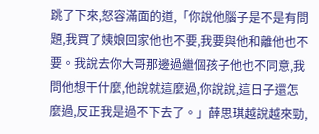跳了下來,怒容滿面的道,「你說他腦子是不是有問題,我買了姨娘回家他也不要,我要與他和離他也不要。我說去你大哥那邊過繼個孩子他也不同意,我問他想干什麼,他說就這麼過,你說說,這日子還怎麼過,反正我是過不下去了。」薛思琪越說越來勁,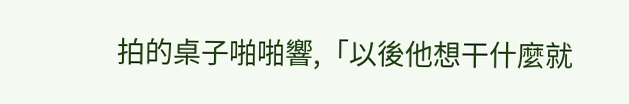拍的桌子啪啪響,「以後他想干什麼就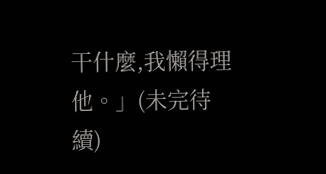干什麼,我懶得理他。」(未完待續)